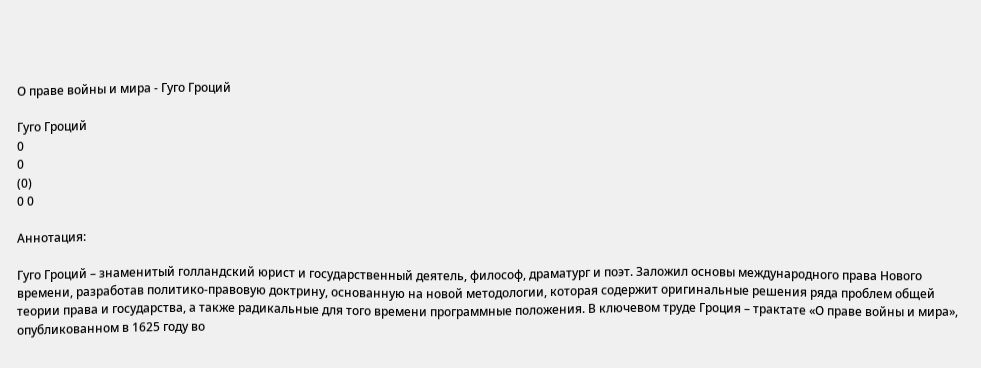О праве войны и мира - Гуго Гроций

Гуго Гроций
0
0
(0)
0 0

Аннотация:

Гуго Гроций – знаменитый голландский юрист и государственный деятель, философ, драматург и поэт. Заложил основы международного права Нового времени, разработав политико-правовую доктрину, основанную на новой методологии, которая содержит оригинальные решения ряда проблем общей теории права и государства, а также радикальные для того времени программные положения. В ключевом труде Гроция – трактате «О праве войны и мира», опубликованном в 1625 году во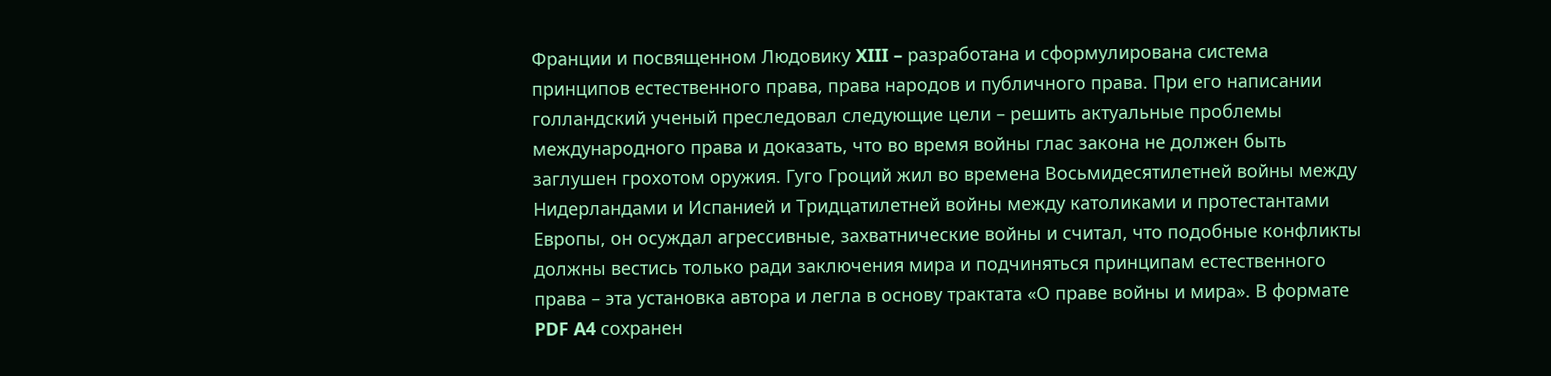Франции и посвященном Людовику XIII – разработана и сформулирована система принципов естественного права, права народов и публичного права. При его написании голландский ученый преследовал следующие цели – решить актуальные проблемы международного права и доказать, что во время войны глас закона не должен быть заглушен грохотом оружия. Гуго Гроций жил во времена Восьмидесятилетней войны между Нидерландами и Испанией и Тридцатилетней войны между католиками и протестантами Европы, он осуждал агрессивные, захватнические войны и считал, что подобные конфликты должны вестись только ради заключения мира и подчиняться принципам естественного права – эта установка автора и легла в основу трактата «О праве войны и мира». В формате PDF A4 сохранен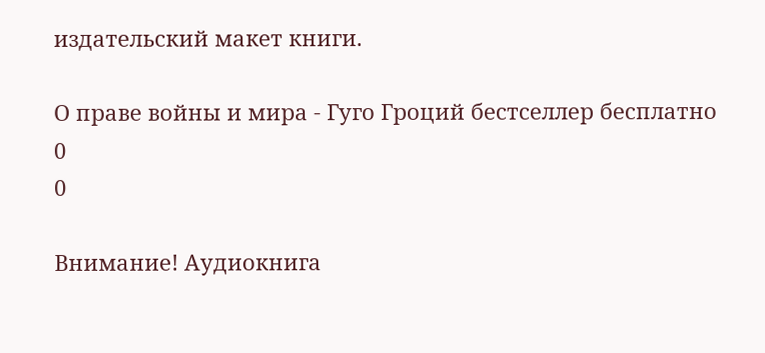издательский макет книги.

О праве войны и мира - Гуго Гроций бестселлер бесплатно
0
0

Внимание! Аудиокнига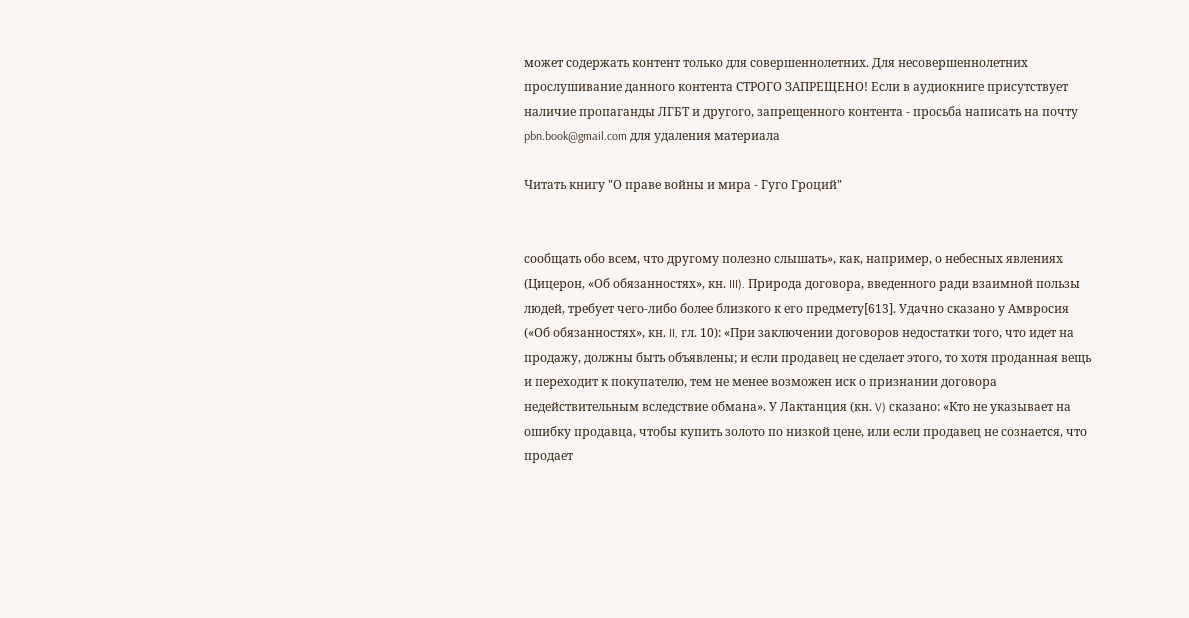может содержать контент только для совершеннолетних. Для несовершеннолетних прослушивание данного контента СТРОГО ЗАПРЕЩЕНО! Если в аудиокниге присутствует наличие пропаганды ЛГБТ и другого, запрещенного контента - просьба написать на почту pbn.book@gmail.com для удаления материала

Читать книгу "О праве войны и мира - Гуго Гроций"


сообщать обо всем, что другому полезно слышать», как, например, о небесных явлениях (Цицерон, «Об обязанностях», кн. III). Природа договора, введенного ради взаимной пользы людей, требует чего-либо более близкого к его предмету[613]. Удачно сказано у Амвросия («Об обязанностях», кн. II, гл. 10): «При заключении договоров недостатки того, что идет на продажу, должны быть объявлены; и если продавец не сделает этого, то хотя проданная вещь и переходит к покупателю, тем не менее возможен иск о признании договора недействительным вследствие обмана». У Лактанция (кн. V) сказано: «Кто не указывает на ошибку продавца, чтобы купить золото по низкой цене, или если продавец не сознается, что продает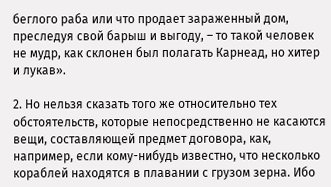беглого раба или что продает зараженный дом, преследуя свой барыш и выгоду, – то такой человек не мудр, как склонен был полагать Карнеад, но хитер и лукав».

2. Но нельзя сказать того же относительно тех обстоятельств, которые непосредственно не касаются вещи, составляющей предмет договора, как, например, если кому-нибудь известно, что несколько кораблей находятся в плавании с грузом зерна. Ибо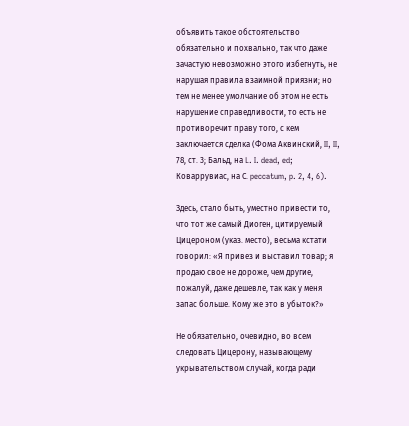объявить такое обстоятельство обязательно и похвально, так что даже зачастую невозможно этого избегнуть, не нарушая правила взаимной приязни; но тем не менее умолчание об этом не есть нарушение справедливости, то есть не противоречит праву того, с кем заключается сделка (Фома Аквинский, II, II, 78, ст. 3; Бальд, на L. I. dead, ed; Коваррувиас, на С. peccatum, p. 2, 4, 6).

Здесь, стало быть, уместно привести то, что тот же самый Диоген, цитируемый Цицероном (указ. место), весьма кстати говорил: «Я привез и выставил товар; я продаю свое не дороже, чем другие, пожалуй, даже дешевле, так как у меня запас больше. Кому же это в убыток?»

Не обязательно, очевидно, во всем следовать Цицерону, называющему укрывательством случай, когда ради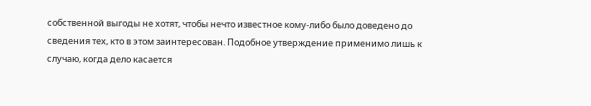собственной выгоды не хотят, чтобы нечто известное кому-либо было доведено до сведения тех, кто в этом заинтересован. Подобное утверждение применимо лишь к случаю, когда дело касается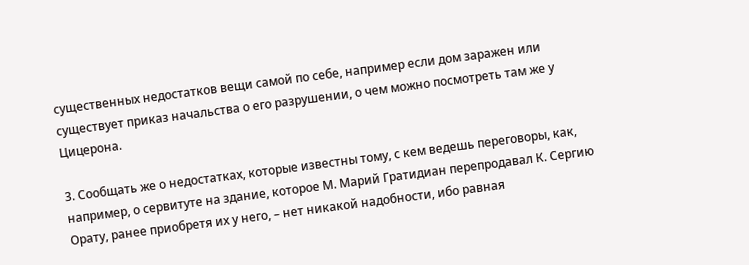существенных недостатков вещи самой по себе, например если дом заражен или существует приказ начальства о его разрушении, о чем можно посмотреть там же у Цицерона.

3. Сообщать же о недостатках, которые известны тому, с кем ведешь переговоры, как, например, о сервитуте на здание, которое М. Марий Гратидиан перепродавал К. Сергию Орату, ранее приобретя их у него, – нет никакой надобности, ибо равная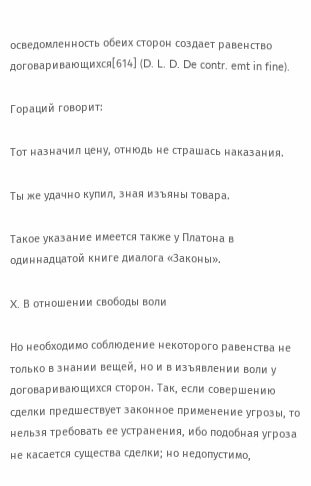осведомленность обеих сторон создает равенство договаривающихся[614] (D. L. D. De contr. emt in fine).

Гораций говорит:

Тот назначил цену, отнюдь не страшась наказания.

Ты же удачно купил, зная изъяны товара.

Такое указание имеется также у Платона в одиннадцатой книге диалога «Законы».

X. В отношении свободы воли

Но необходимо соблюдение некоторого равенства не только в знании вещей, но и в изъявлении воли у договаривающихся сторон. Так, если совершению сделки предшествует законное применение угрозы, то нельзя требовать ее устранения, ибо подобная угроза не касается существа сделки; но недопустимо,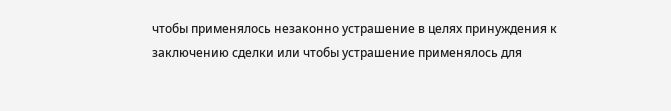чтобы применялось незаконно устрашение в целях принуждения к заключению сделки или чтобы устрашение применялось для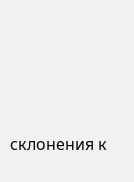склонения к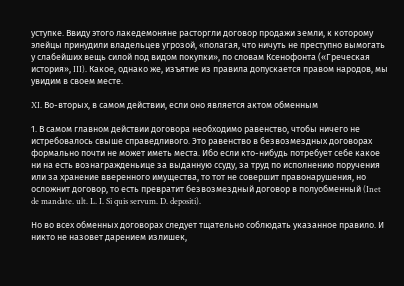уступке. Ввиду этого лакедемоняне расторгли договор продажи земли, к которому элейцы принудили владельцев угрозой, «полагая, что ничуть не преступно вымогать у слабейших вещь силой под видом покупки», по словам Ксенофонта («Греческая история», III). Какое, однако же, изъятие из правила допускается правом народов, мы увидим в своем месте.

XI. Во-вторых, в самом действии, если оно является актом обменным

1. В самом главном действии договора необходимо равенство, чтобы ничего не истребовалось свыше справедливого. Это равенство в безвозмездных договорах формально почти не может иметь места. Ибо если кто-нибудь потребует себе какое ни на есть вознагражденьице за выданную ссуду, за труд по исполнению поручения или за хранение вверенного имущества, то тот не совершит правонарушения, но осложнит договор, то есть превратит безвозмездный договор в полуобменный (Inet de mandate. ult. L. I. Si quis servum. D. depositi).

Но во всех обменных договорах следует тщательно соблюдать указанное правило. И никто не назовет дарением излишек,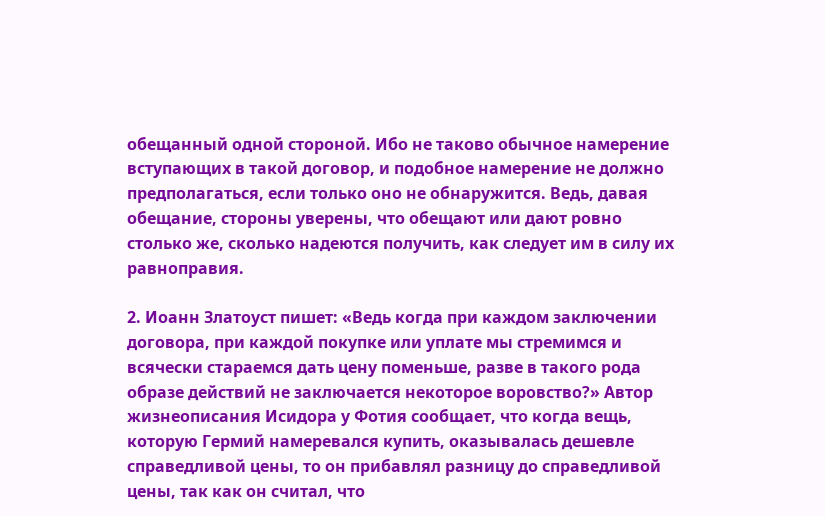обещанный одной стороной. Ибо не таково обычное намерение вступающих в такой договор, и подобное намерение не должно предполагаться, если только оно не обнаружится. Ведь, давая обещание, стороны уверены, что обещают или дают ровно столько же, сколько надеются получить, как следует им в силу их равноправия.

2. Иоанн Златоуст пишет: «Ведь когда при каждом заключении договора, при каждой покупке или уплате мы стремимся и всячески стараемся дать цену поменьше, разве в такого рода образе действий не заключается некоторое воровство?» Автор жизнеописания Исидора у Фотия сообщает, что когда вещь, которую Гермий намеревался купить, оказывалась дешевле справедливой цены, то он прибавлял разницу до справедливой цены, так как он считал, что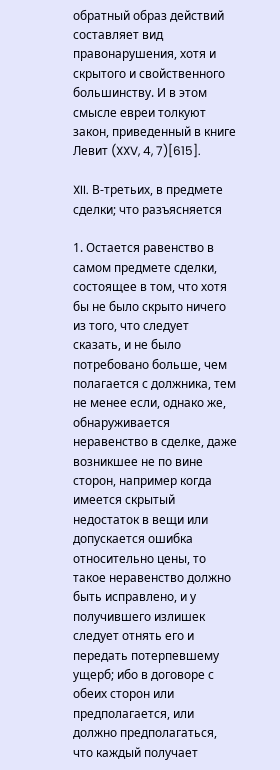обратный образ действий составляет вид правонарушения, хотя и скрытого и свойственного большинству. И в этом смысле евреи толкуют закон, приведенный в книге Левит (XXV, 4, 7)[615].

XII. В-третьих, в предмете сделки; что разъясняется

1. Остается равенство в самом предмете сделки, состоящее в том, что хотя бы не было скрыто ничего из того, что следует сказать, и не было потребовано больше, чем полагается с должника, тем не менее если, однако же, обнаруживается неравенство в сделке, даже возникшее не по вине сторон, например когда имеется скрытый недостаток в вещи или допускается ошибка относительно цены, то такое неравенство должно быть исправлено, и у получившего излишек следует отнять его и передать потерпевшему ущерб; ибо в договоре с обеих сторон или предполагается, или должно предполагаться, что каждый получает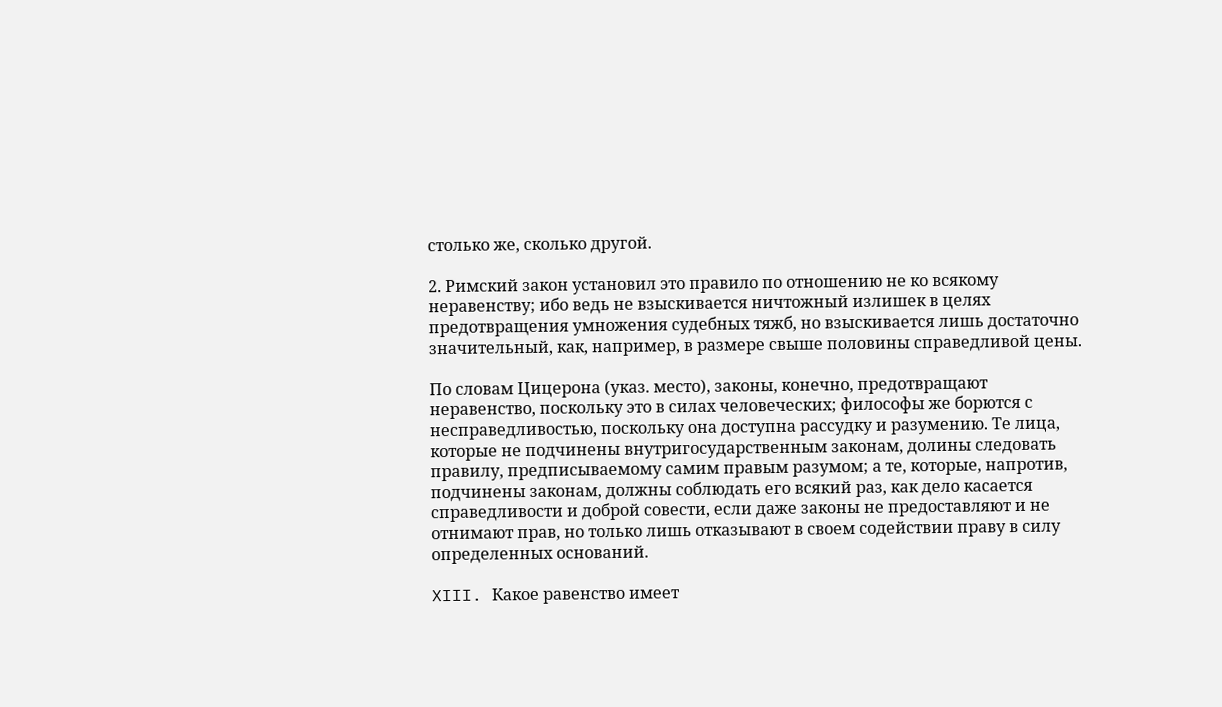столько же, сколько другой.

2. Римский закон установил это правило по отношению не ко всякому неравенству; ибо ведь не взыскивается ничтожный излишек в целях предотвращения умножения судебных тяжб, но взыскивается лишь достаточно значительный, как, например, в размере свыше половины справедливой цены.

По словам Цицерона (указ. место), законы, конечно, предотвращают неравенство, поскольку это в силах человеческих; философы же борются с несправедливостью, поскольку она доступна рассудку и разумению. Те лица, которые не подчинены внутригосударственным законам, долины следовать правилу, предписываемому самим правым разумом; а те, которые, напротив, подчинены законам, должны соблюдать его всякий раз, как дело касается справедливости и доброй совести, если даже законы не предоставляют и не отнимают прав, но только лишь отказывают в своем содействии праву в силу определенных оснований.

XIII. Какое равенство имеет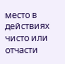место в действиях чисто или отчасти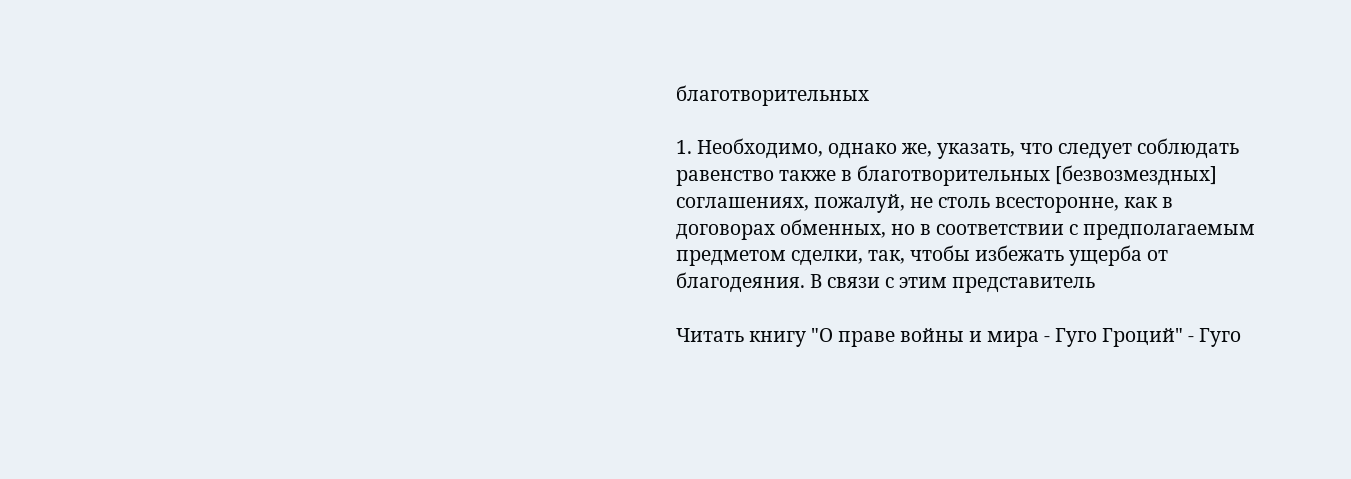благотворительных

1. Необходимо, однако же, указать, что следует соблюдать равенство также в благотворительных [безвозмездных] соглашениях, пожалуй, не столь всесторонне, как в договорах обменных, но в соответствии с предполагаемым предметом сделки, так, чтобы избежать ущерба от благодеяния. В связи с этим представитель

Читать книгу "О праве войны и мира - Гуго Гроций" - Гуго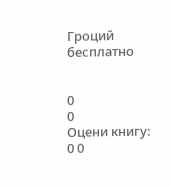Гроций бесплатно


0
0
Оцени книгу:
0 0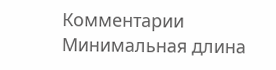Комментарии
Минимальная длина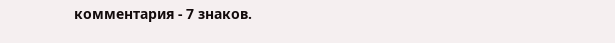комментария - 7 знаков.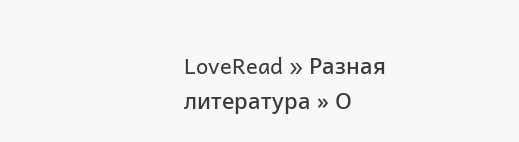LoveRead » Разная литература » О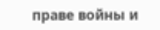праве войны и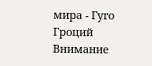мира - Гуго Гроций
Внимание